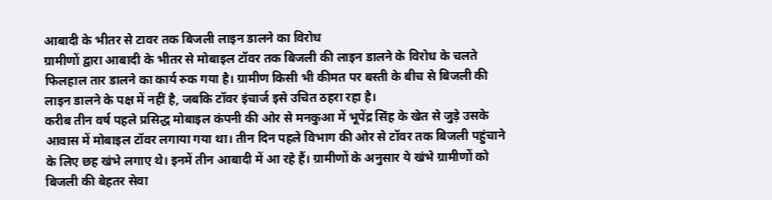आबादी के भीतर से टावर तक बिजली लाइन डालने का विरोध
ग्रामीणों द्वारा आबादी के भीतर से मोबाइल टॉवर तक बिजली की लाइन डालने के विरोध के चलते फिलहाल तार डालने का कार्य रुक गया है। ग्रामीण किसी भी कीमत पर बस्ती के बीच से बिजली की लाइन डालने के पक्ष में नहीं है, जबकि टॉवर इंचार्ज इसे उचित ठहरा रहा है।
करीब तीन वर्ष पहले प्रसिद्ध मोबाइल कंपनी की ओर से मनकुआ में भूपेंद्र सिंह के खेत से जुड़े उसके आवास में मोबाइल टॉवर लगाया गया था। तीन दिन पहले विभाग की ओर से टॉवर तक बिजली पहुंचाने के लिए छह खंभे लगाए थे। इनमें तीन आबादी में आ रहे हैं। ग्रामीणों के अनुसार ये खंभे ग्रामीणों को बिजली की बेहतर सेवा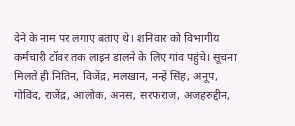देने के नाम पर लगाए बताए थे। शनिवार को विभागीय कर्मचारी टॉवर तक लाइन डालने के लिए गांव पहुंचे। सूचना मिलते ही नितिन, विजेंद्र, मलखान, नन्हें सिंह, अनूप, गोविंद, राजेंद्र, आलोक, अनस, सरफराज, अजहरुद्दीन,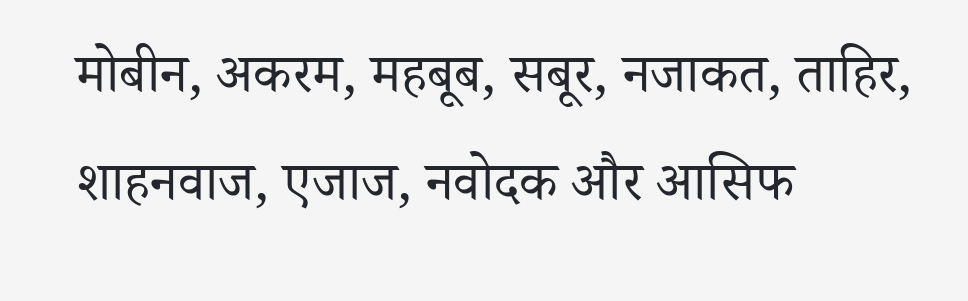मोबीन, अकरम, महबूब, सबूर, नजाकत, ताहिर, शाहनवाज, एजाज, नवोदक और आसिफ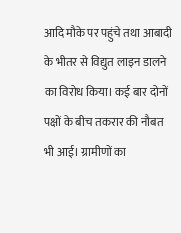आदि मौके पर पहुंचे तथा आबादी के भीतर से विद्युत लाइन डालने का विरोध किया। कई बार दोनों पक्षों के बीच तकरार की नौबत भी आई। ग्रामीणों का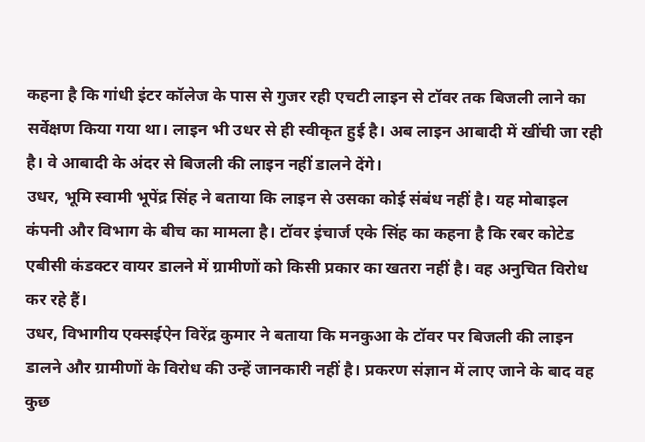कहना है कि गांधी इंटर कॉलेज के पास से गुजर रही एचटी लाइन से टॉवर तक बिजली लाने का सर्वेक्षण किया गया था। लाइन भी उधर से ही स्वीकृत हुई है। अब लाइन आबादी में खींची जा रही है। वे आबादी के अंदर से बिजली की लाइन नहीं डालने देंगे।
उधर, भूमि स्वामी भूपेंद्र सिंह ने बताया कि लाइन से उसका कोई संबंध नहीं है। यह मोबाइल कंपनी और विभाग के बीच का मामला है। टॉवर इंचार्ज एके सिंह का कहना है कि रबर कोटेड एबीसी कंडक्टर वायर डालने में ग्रामीणों को किसी प्रकार का खतरा नहीं है। वह अनुचित विरोध कर रहे हैं।
उधर, विभागीय एक्सईऐन विरेंद्र कुमार ने बताया कि मनकुआ के टॉवर पर बिजली की लाइन डालने और ग्रामीणों के विरोध की उन्हें जानकारी नहीं है। प्रकरण संज्ञान में लाए जाने के बाद वह कुछ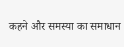कहने और समस्या का समाधान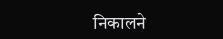निकालने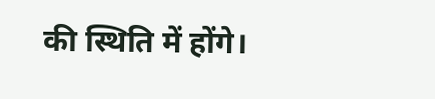की स्थिति में होंगे।